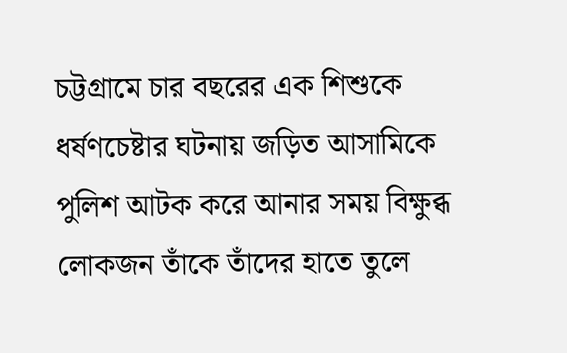চট্টগ্রামে চার বছরের এক শিশুকে ধর্ষণচেষ্টার ঘটনায় জড়িত আসামিকে পুলিশ আটক করে আনার সময় বিক্ষুব্ধ লোকজন তাঁকে তাঁদের হাতে তুলে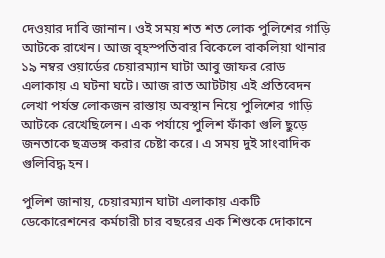দেওয়ার দাবি জানান। ওই সময় শত শত লোক পুলিশের গাড়ি আটকে রাখেন। আজ বৃহস্পতিবার বিকেলে বাকলিয়া থানার ১৯ নম্বর ওয়ার্ডের চেয়ারম্যান ঘাটা আবু জাফর রোড এলাকায় এ ঘটনা ঘটে। আজ রাত আটটায় এই প্রতিবেদন লেখা পর্যন্ত লোকজন রাস্তায় অবস্থান নিয়ে পুলিশের গাড়ি আটকে রেখেছিলেন। এক পর্যায়ে পুলিশ ফাঁকা গুলি ছুড়ে জনতাকে ছত্রভঙ্গ করার চেষ্টা করে। এ সময় দুই সাংবাদিক গুলিবিদ্ধ হন।

পুলিশ জানায়, চেয়ারম্যান ঘাটা এলাকায় একটি ডেকোরেশনের কর্মচারী চার বছরের এক শিশুকে দোকানে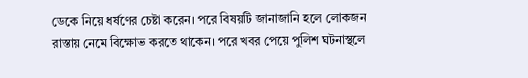ডেকে নিয়ে ধর্ষণের চেষ্টা করেন। পরে বিষয়টি জানাজানি হলে লোকজন রাস্তায় নেমে বিক্ষোভ করতে থাকেন। পরে খবর পেয়ে পুলিশ ঘটনাস্থলে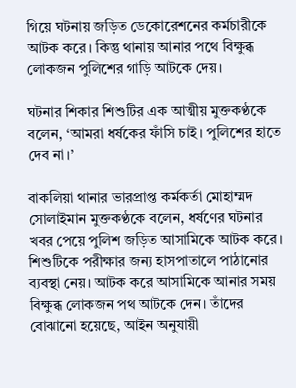গিয়ে ঘটনায় জড়িত ডেকোরেশনের কর্মচারীকে আটক করে। কিন্তু থানায় আনার পথে বিক্ষুব্ধ লোকজন পুলিশের গাড়ি আটকে দেয়।

ঘটনার শিকার শিশুটির এক আত্মীয় মুক্তকণ্ঠকে বলেন, ‘আমরা ধর্ষকের ফাঁসি চাই। পুলিশের হাতে দেব না।’

বাকলিয়া থানার ভারপ্রাপ্ত কর্মকর্তা মোহাম্মদ সোলাইমান মুক্তকণ্ঠকে বলেন, ধর্ষণের ঘটনার খবর পেয়ে পুলিশ জড়িত আসামিকে আটক করে। শিশুটিকে পরীক্ষার জন্য হাসপাতালে পাঠানোর ব্যবস্থা নেয়। আটক করে আসামিকে আনার সময় বিক্ষুব্ধ লোকজন পথ আটকে দেন। তাঁদের বোঝানো হয়েছে, আইন অনুযায়ী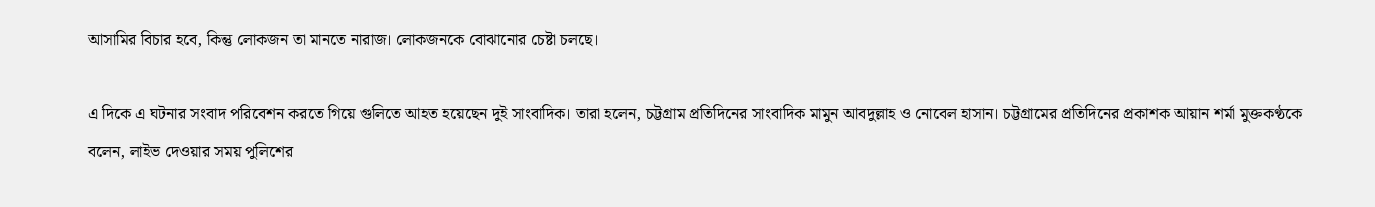আসামির বিচার হবে, কিন্তু লোকজন তা মানতে নারাজ। লোকজনকে বোঝানোর চেষ্টা চলছে।

এ দিকে এ ঘটনার সংবাদ পরিবেশন করতে গিয়ে গুলিতে আহত হয়েছেন দুই সাংবাদিক। তারা হলেন, চট্টগ্রাম প্রতিদিনের সাংবাদিক মামুন আবদুল্লাহ ও নোবেল হাসান। চট্টগ্রামের প্রতিদিনের প্রকাশক আয়ান শর্মা মুক্তকণ্ঠকে বলেন, লাইভ দেওয়ার সময় পুলিশের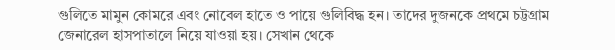গুলিতে মামুন কোমরে এবং নোবেল হাতে ও পায়ে গুলিবিদ্ধ হন। তাদের দুজনকে প্রথমে চট্টগ্রাম জেনারেল হাসপাতালে নিয়ে যাওয়া হয়। সেখান থেকে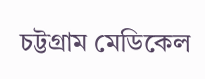চট্টগ্রাম মেডিকেল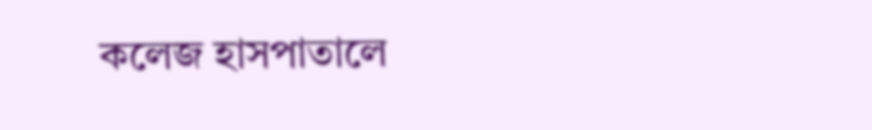কলেজ হাসপাতালে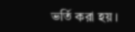ভর্তি করা হয়।